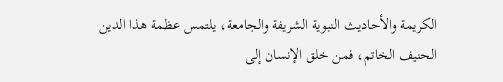الكريمة والأحاديث النبوية الشريفة والجامعة، يلتمس عظمة هذا الدين الحنيف الخاتم، فمن خلق الإنسان إلى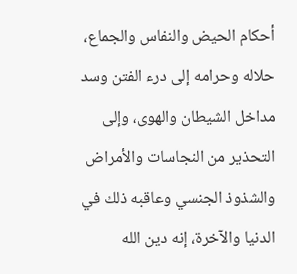أحكام الحيض والنفاس والجماع، حلاله وحرامه إلى درء الفتن وسد مداخل الشيطان والهوى، وإلى التحذير من النجاسات والأمراض والشذوذ الجنسي وعاقبه ذلك في الدنيا والآخرة، إنه دين الله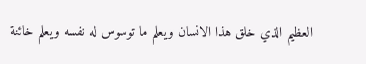العظيم الذي خلق هذا الانسان ويعلم ما توسوس له نفسه ويعلم خائنة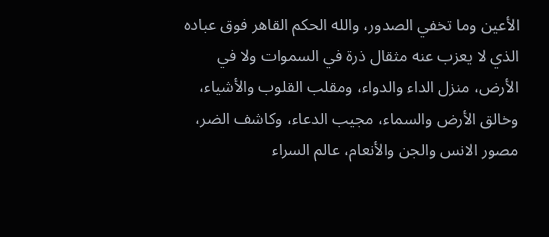الأعين وما تخفي الصدور، والله الحكم القاهر فوق عباده الذي لا يعزب عنه مثقال ذرة في السموات ولا في الأرض، منزل الداء والدواء، ومقلب القلوب والأشياء، وخالق الأرض والسماء، مجيب الدعاء، وكاشف الضر، مصور الانس والجن والأنعام، عالم السراء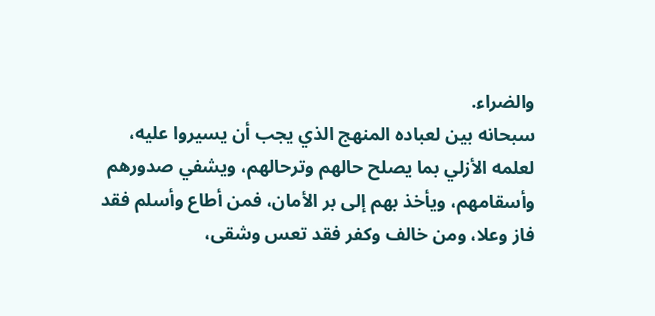والضراء.
سبحانه بين لعباده المنهج الذي يجب أن يسيروا عليه، لعلمه الأزلي بما يصلح حالهم وترحالهم، ويشفي صدورهم وأسقامهم، ويأخذ بهم إلى بر الأمان، فمن أطاع وأسلم فقد فاز وعلا، ومن خالف وكفر فقد تعس وشقى،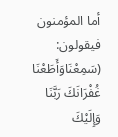أما المؤمنون فيقولون: (سَمِعْنَاوَأَطَعْنَا غُفْرَانَكَ رَبَّنَا وَإِلَيْكَ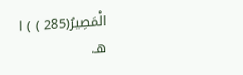الْمَصِيرُ(285 ) ) ا هـ.